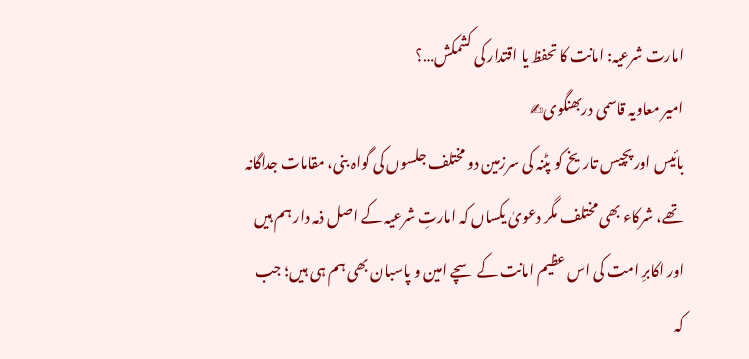امارت شرعیہ: امانت کا تحفظ یا اقتدار کی کشمکش…؟
امیر معاویہ قاسمی دربھنگوی✍
بائیس اور پچیس تاریخ کو پٹنہ کی سرزمین دو مختلف جلسوں کی گواہ بنی، مقامات جداگانہ تھے، شرکاء بھی مختلف مگر دعویٰ یکساں کہ امارتِ شرعیہ کے اصل ذمہ دار ہم ہیں اور اکابرِ امت کی اس عظیم امانت کے سچے امین و پاسبان بھی ہم ہی ہیں؛ جب کہ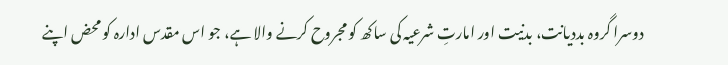دوسرا گروہ بددیانت، بدنیت اور امارتِ شرعیہ کی ساکھ کو مجروح کرنے والا ہے، جو اس مقدس ادارہ کو محض اپنے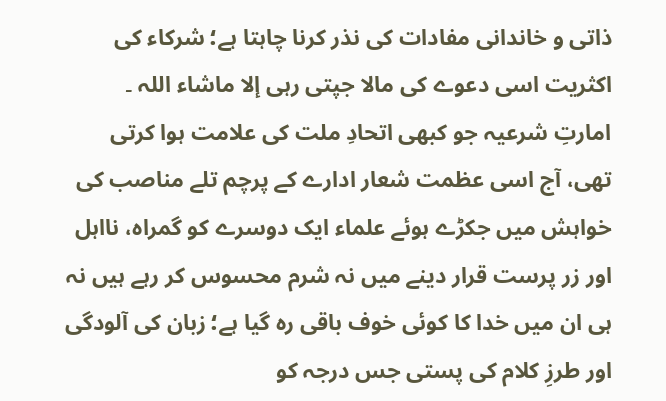ذاتی و خاندانی مفادات کی نذر کرنا چاہتا ہے؛ شرکاء کی اکثریت اسی دعوے کی مالا جپتی رہی إلا ماشاء اللہ ۔
امارتِ شرعیہ جو کبھی اتحادِ ملت کی علامت ہوا کرتی تھی، آج اسی عظمت شعار ادارے کے پرچم تلے مناصب کی خواہش میں جکڑے ہوئے علماء ایک دوسرے کو گمراہ، نااہل اور زر پرست قرار دینے میں نہ شرم محسوس کر رہے ہیں نہ ہی ان میں خدا کا کوئی خوف باقی رہ گیا ہے؛ زبان کی آلودگی اور طرزِ کلام کی پستی جس درجہ کو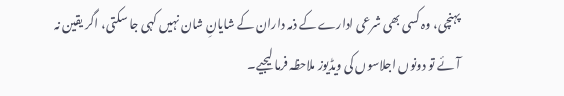پہنچی، وہ کسی بھی شرعی ادارے کے ذمہ داران کے شایانِ شان نہیں کہی جا سکتی، اگر یقین نہ آئے تو دونوں اجلاسوں کی ویڈیوز ملاحظہ فرما لیجیے۔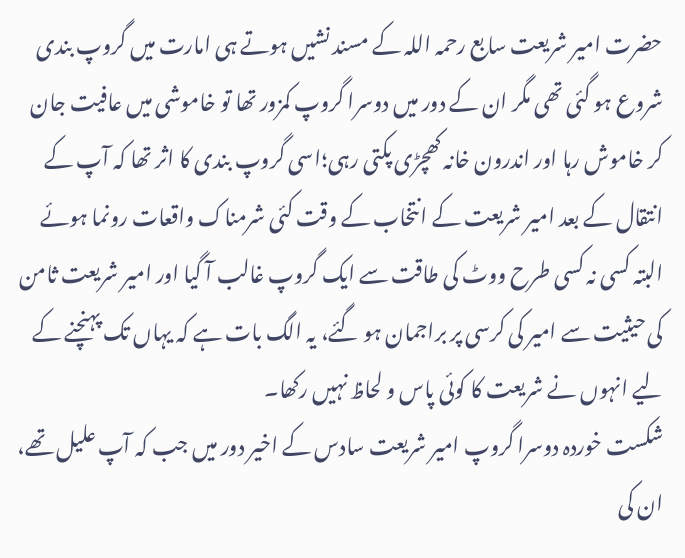حضرت امیر شریعت سابع رحمہ اللہ کے مسند نشیں ہوتے ہی امارت میں گروپ بندی شروع ہو گئی تھی مگر ان کے دور میں دوسرا گروپ کمزور تھا تو خاموشی میں عافیت جان کر خاموش رہا اور اندرون خانہ کھچڑی پکتی رہی؛اسی گروپ بندی کا اثر تھا کہ آپ کے انتقال کے بعد امیر شریعت کے انتخاب کے وقت کئی شرمناک واقعات رونما ہوئے البتہ کسی نہ کسی طرح ووٹ کی طاقت سے ایک گروپ غالب آ گیا اور امیر شریعت ثامن کی حیثیت سے امیر کی کرسی پر براجمان ہو گئے، یہ الگ بات ہے کہ یہاں تک پہنچنے کے لیے انہوں نے شریعت کا کوئی پاس و لحاظ نہیں رکھا۔
شکست خوردہ دوسرا گروپ امیر شریعت سادس کے اخیر دور میں جب کہ آپ علیل تھے، ان کی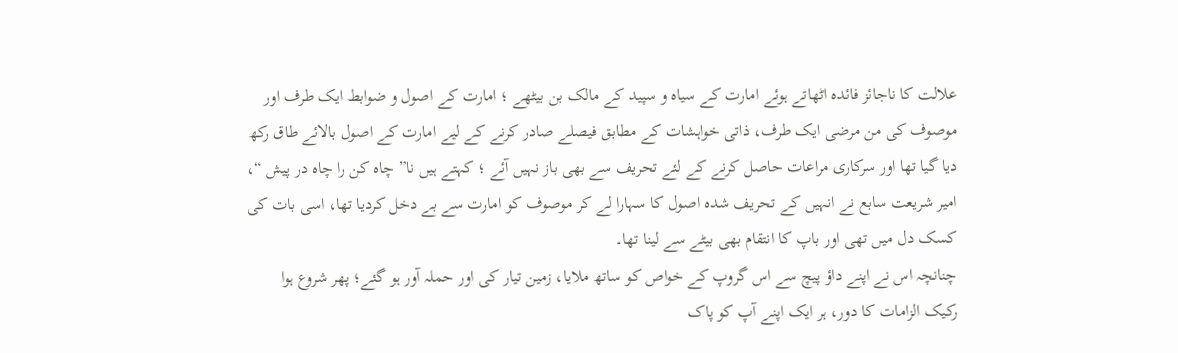علالت کا ناجائز فائدہ اٹھاتے ہوئے امارت کے سیاہ و سپید کے مالک بن بیٹھے ؛ امارت کے اصول و ضوابط ایک طرف اور موصوف کی من مرضی ایک طرف، ذاتی خواہشات کے مطابق فیصلے صادر کرنے کے لیے امارت کے اصول بالائے طاق رکھ دیا گیا تھا اور سرکاری مراعات حاصل کرنے کے لئے تحریف سے بھی باز نہیں آئے ؛ کہتے ہیں نا” چاہ کن را چاہ در پیش “، امیر شریعت سابع نے انہیں کے تحریف شدہ اصول کا سہارا لے کر موصوف کو امارت سے بے دخل کردیا تھا، اسی بات کی کسک دل میں تھی اور باپ کا انتقام بھی بیٹے سے لینا تھا۔
چنانچہ اس نے اپنے داؤ پیچ سے اس گروپ کے خواص کو ساتھ ملایا، زمین تیار کی اور حملہ آور ہو گئے؛ پھر شروع ہوا رکیک الزامات کا دور، ہر ایک اپنے آپ کو پاک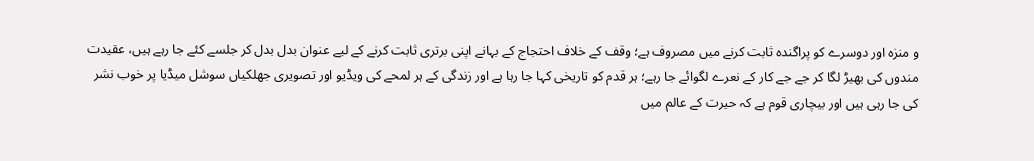و منزہ اور دوسرے کو پراگندہ ثابت کرنے میں مصروف ہے؛ وقف کے خلاف احتجاج کے بہانے اپنی برتری ثابت کرنے کے لیے عنوان بدل بدل کر جلسے کئے جا رہے ہیں، عقیدت مندوں کی بھیڑ لگا کر جے جے کار کے نعرے لگوائے جا رہے؛ ہر قدم کو تاریخی کہا جا رہا ہے اور زندگی کے ہر لمحے کی ویڈیو اور تصویری جھلکیاں سوشل میڈیا پر خوب نشر کی جا رہی ہیں اور بیچاری قوم ہے کہ حیرت کے عالم میں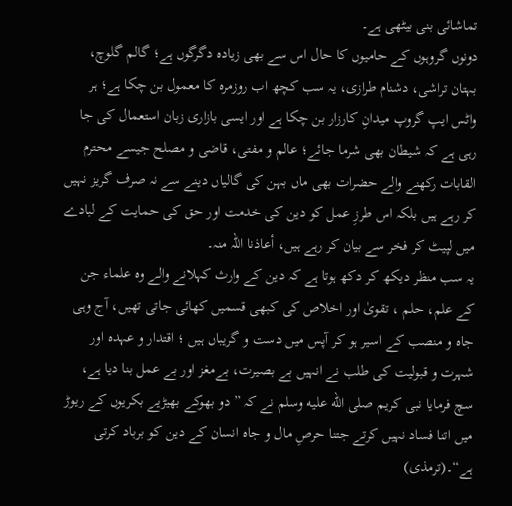تماشائی بنی بیٹھی ہے۔
دونوں گروہوں کے حامیوں کا حال اس سے بھی زیادہ دگرگوں ہے؛ گالم گلوچ، بہتان تراشی، دشنام طرازی، یہ سب کچھ اب روزمرہ کا معمول بن چکا ہے؛ ہر واٹس ایپ گروپ میدانِ کارزار بن چکا ہے اور ایسی بازاری زبان استعمال کی جا رہی ہے کہ شیطان بھی شرما جائے؛ عالم و مفتی، قاضی و مصلح جیسے محترم القابات رکھنے والے حضرات بھی ماں بہن کی گالیاں دینے سے نہ صرف گریز نہیں کر رہے ہیں بلکہ اس طرزِ عمل کو دین کی خدمت اور حق کی حمایت کے لبادے میں لپیٹ کر فخر سے بیان کر رہے ہیں، أعاذنا اللہ منہ۔
یہ سب منظر دیکھ کر دکھ ہوتا ہے کہ دین کے وارث کہلانے والے وہ علماء جن کے علم، حلم ، تقویٰ اور اخلاص کی کبھی قسمیں کھائی جاتی تھیں، آج وہی جاہ و منصب کے اسیر ہو کر آپس میں دست و گریباں ہیں ؛ اقتدار و عہدہ اور شہرت و قبولیت کی طلب نے انہیں بے بصیرت، بےمغز اور بے عمل بنا دیا ہے، سچ فرمایا نبی کریم صلى الله عليه وسلم نے کہ ” دو بھوکے بھیڑیے بکریوں کے ریوڑ میں اتنا فساد نہیں کرتے جتنا حرصِ مال و جاہ انسان کے دین کو برباد کرتی ہے“۔(ترمذی)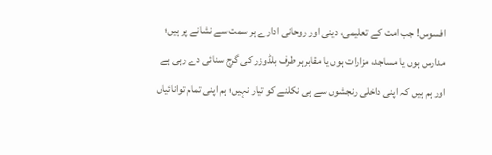افسوس! جب امت کے تعلیمی، دینی اور روحانی ادارے ہر سمت سے نشانے پر ہیں؛ مدارس ہوں یا مساجد، مزارات ہوں یا مقابرہر طرف بلڈوزر کی گرج سنائی دے رہی ہے اور ہم ہیں کہ اپنی داخلی رنجشوں سے ہی نکلنے کو تیار نہیں؛ ہم اپنی تمام توانائیاں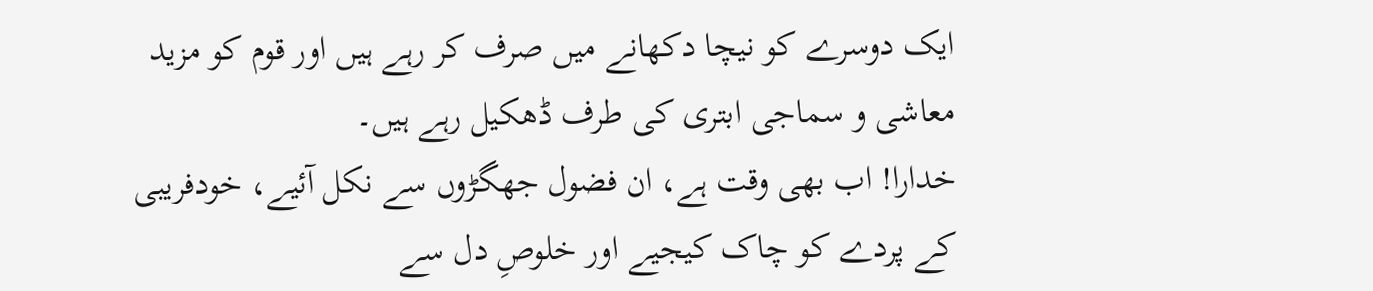ایک دوسرے کو نیچا دکھانے میں صرف کر رہے ہیں اور قوم کو مزید معاشی و سماجی ابتری کی طرف ڈھکیل رہے ہیں۔
خدارا! اب بھی وقت ہے، ان فضول جھگڑوں سے نکل آئیے، خودفریبی کے پردے کو چاک کیجیے اور خلوصِ دل سے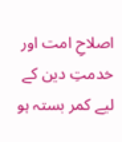اصلاحِ امت اور خدمتِ دین کے لیے کمر بستہ ہو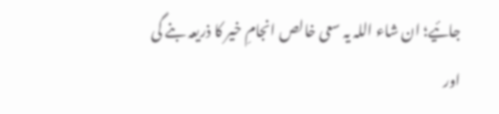جائیے؛ ان شاء اللہ یہ سعی خالص انجامِ خیر کا ذریعہ بنے گی اور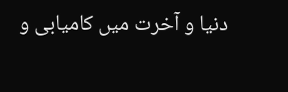دنیا و آخرت میں کامیابی و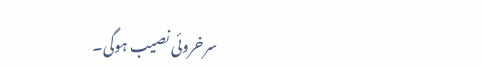سرخروئی نصیب ہوگی۔